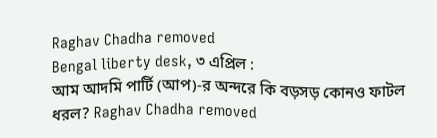Raghav Chadha removed
Bengal liberty desk, ৩ এপ্রিল :
আম আদমি পার্টি (আপ)-র অন্দরে কি বড়সড় কোনও ফাটল ধরল? Raghav Chadha removed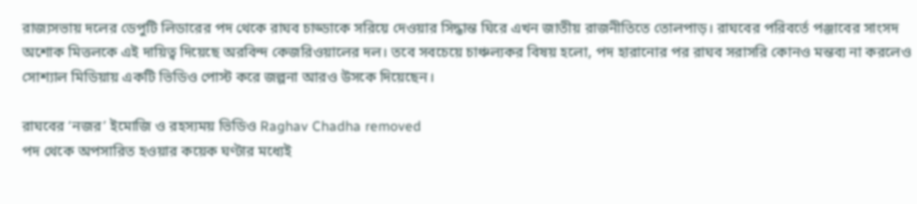রাজ্যসভায় দলের ডেপুটি লিডারের পদ থেকে রাঘব চাড্ডাকে সরিয়ে দেওয়ার সিদ্ধান্ত ঘিরে এখন জাতীয় রাজনীতিতে তোলপাড়। রাঘবের পরিবর্তে পঞ্জাবের সাংসদ অশোক মিত্তলকে এই দায়িত্ব দিয়েছে অরবিন্দ কেজরিওয়ালের দল। তবে সবচেয়ে চাঞ্চল্যকর বিষয় হলো, পদ হারানোর পর রাঘব সরাসরি কোনও মন্তব্য না করলেও সোশ্যাল মিডিয়ায় একটি ভিডিও পোস্ট করে জল্পনা আরও উসকে দিয়েছেন।

রাঘবের ‘নজর’ ইমোজি ও রহস্যময় ভিডিও Raghav Chadha removed
পদ থেকে অপসারিত হওয়ার কয়েক ঘণ্টার মধ্যেই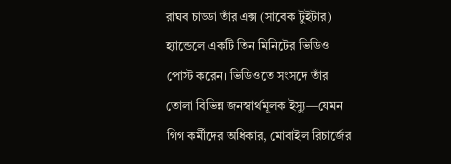রাঘব চাড্ডা তাঁর এক্স (সাবেক টুইটার) হ্যান্ডেলে একটি তিন মিনিটের ভিডিও পোস্ট করেন। ভিডিওতে সংসদে তাঁর তোলা বিভিন্ন জনস্বার্থমূলক ইস্যু—যেমন গিগ কর্মীদের অধিকার, মোবাইল রিচার্জের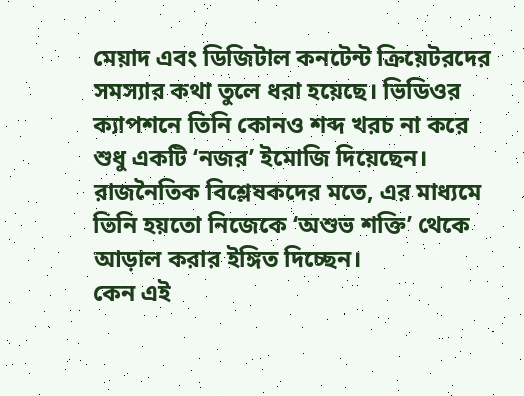মেয়াদ এবং ডিজিটাল কনটেন্ট ক্রিয়েটরদের সমস্যার কথা তুলে ধরা হয়েছে। ভিডিওর ক্যাপশনে তিনি কোনও শব্দ খরচ না করে শুধু একটি ‘নজর’ ইমোজি দিয়েছেন। রাজনৈতিক বিশ্লেষকদের মতে, এর মাধ্যমে তিনি হয়তো নিজেকে ‘অশুভ শক্তি’ থেকে আড়াল করার ইঙ্গিত দিচ্ছেন।
কেন এই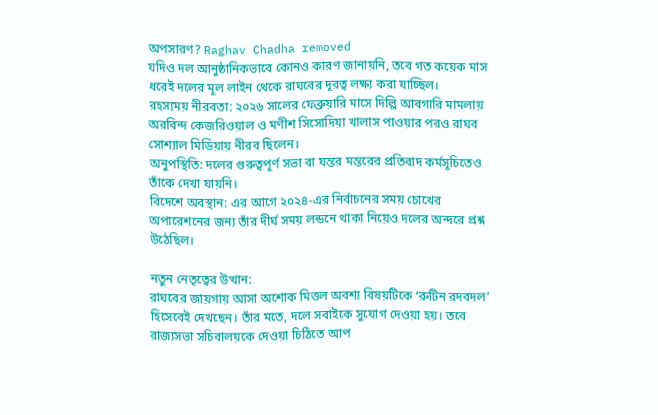অপসারণ? Raghav Chadha removed
যদিও দল আনুষ্ঠানিকভাবে কোনও কারণ জানায়নি, তবে গত কয়েক মাস ধরেই দলের মূল লাইন থেকে রাঘবের দূরত্ব লক্ষ্য করা যাচ্ছিল।
রহস্যময় নীরবতা: ২০২৬ সালের ফেব্রুয়ারি মাসে দিল্লি আবগারি মামলায় অরবিন্দ কেজরিওয়াল ও মণীশ সিসোদিয়া খালাস পাওয়ার পরও রাঘব সোশ্যাল মিডিয়ায় নীরব ছিলেন।
অনুপস্থিতি: দলের গুরুত্বপূর্ণ সভা বা যন্তর মন্তরের প্রতিবাদ কর্মসূচিতেও তাঁকে দেখা যায়নি।
বিদেশে অবস্থান: এর আগে ২০২৪-এর নির্বাচনের সময় চোখের অপারেশনের জন্য তাঁর দীর্ঘ সময় লন্ডনে থাকা নিয়েও দলের অন্দরে প্রশ্ন উঠেছিল।

নতুন নেতৃত্বের উত্থান:
রাঘবের জায়গায় আসা অশোক মিত্তল অবশ্য বিষয়টিকে ‘রুটিন রদবদল’ হিসেবেই দেখছেন। তাঁর মতে, দলে সবাইকে সুযোগ দেওয়া হয়। তবে রাজ্যসভা সচিবালয়কে দেওয়া চিঠিতে আপ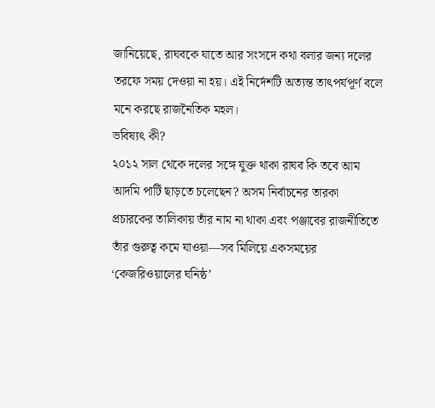জানিয়েছে, রাঘবকে যাতে আর সংসদে কথা বলার জন্য দলের তরফে সময় দেওয়া না হয়। এই নির্দেশটি অত্যন্ত তাৎপর্যপূর্ণ বলে মনে করছে রাজনৈতিক মহল।
ভবিষ্যৎ কী?
২০১২ সাল থেকে দলের সঙ্গে যুক্ত থাকা রাঘব কি তবে আম আদমি পার্টি ছাড়তে চলেছেন? অসম নির্বাচনের তারকা প্রচারকের তালিকায় তাঁর নাম না থাকা এবং পঞ্জাবের রাজনীতিতে তাঁর গুরুত্ব কমে যাওয়া—সব মিলিয়ে একসময়ের ‘কেজরিওয়ালের ঘনিষ্ঠ’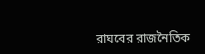রাঘবের রাজনৈতিক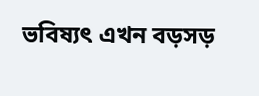ভবিষ্যৎ এখন বড়সড়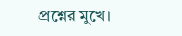প্রশ্নের মুখে।